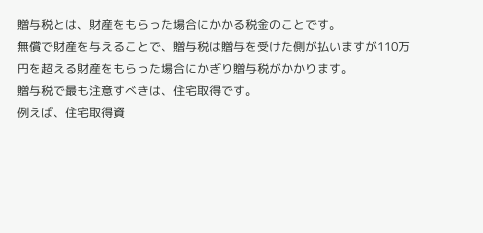贈与税とは、財産をもらった場合にかかる税金のことです。
無償で財産を与えることで、贈与税は贈与を受けた側が払いますが110万円を超える財産をもらった場合にかぎり贈与税がかかります。
贈与税で最も注意すべきは、住宅取得です。
例えば、住宅取得資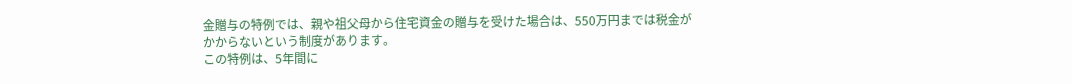金贈与の特例では、親や祖父母から住宅資金の贈与を受けた場合は、550万円までは税金がかからないという制度があります。
この特例は、5年間に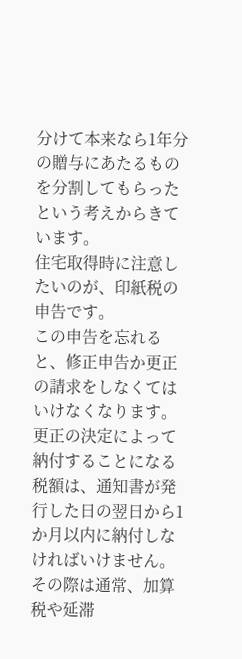分けて本来なら1年分の贈与にあたるものを分割してもらったという考えからきています。
住宅取得時に注意したいのが、印紙税の申告です。
この申告を忘れると、修正申告か更正の請求をしなくてはいけなくなります。
更正の決定によって納付することになる税額は、通知書が発行した日の翌日から1か月以内に納付しなければいけません。
その際は通常、加算税や延滞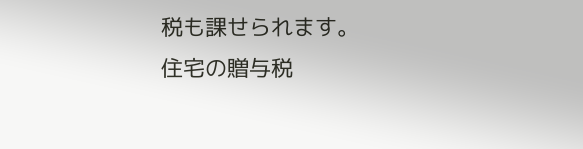税も課せられます。
住宅の贈与税